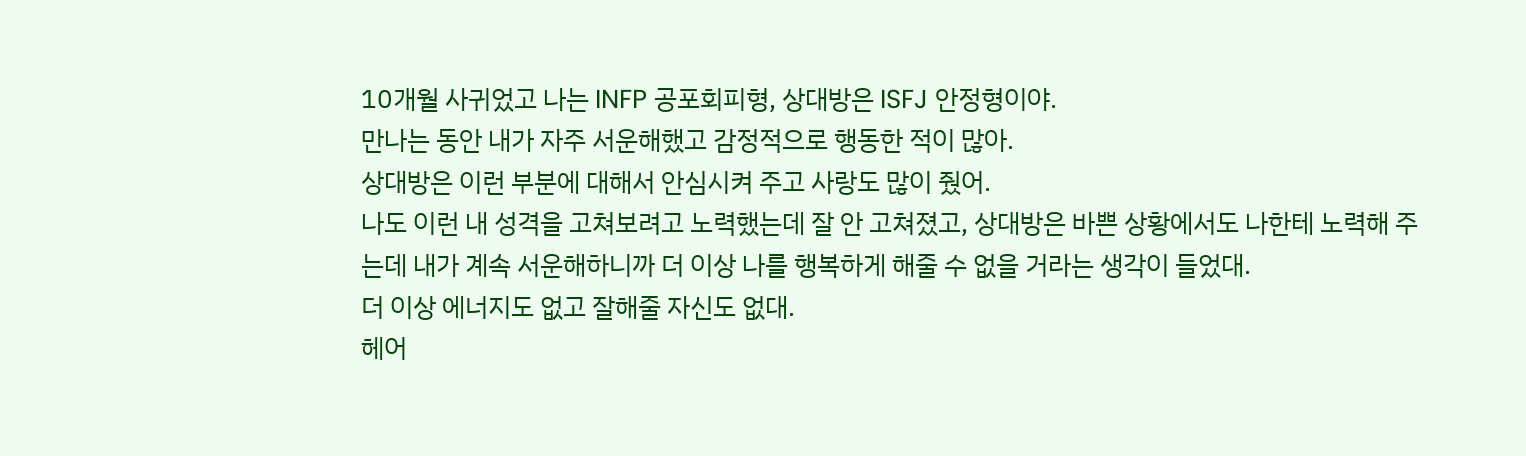10개월 사귀었고 나는 INFP 공포회피형, 상대방은 ISFJ 안정형이야.
만나는 동안 내가 자주 서운해했고 감정적으로 행동한 적이 많아.
상대방은 이런 부분에 대해서 안심시켜 주고 사랑도 많이 줬어.
나도 이런 내 성격을 고쳐보려고 노력했는데 잘 안 고쳐졌고, 상대방은 바쁜 상황에서도 나한테 노력해 주는데 내가 계속 서운해하니까 더 이상 나를 행복하게 해줄 수 없을 거라는 생각이 들었대.
더 이상 에너지도 없고 잘해줄 자신도 없대.
헤어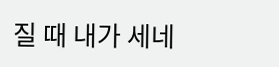질 때 내가 세네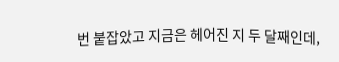번 붙잡았고 지금은 헤어진 지 두 달째인데,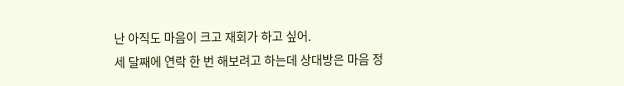난 아직도 마음이 크고 재회가 하고 싶어.
세 달째에 연락 한 번 해보려고 하는데 상대방은 마음 정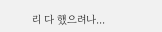리 다 했으려나...